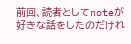前回、読者としてnoteが好きな話をしたのだけれ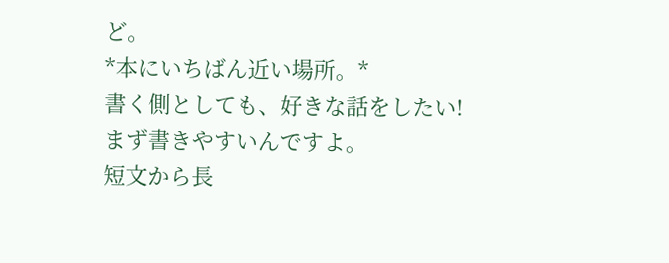ど。
*本にいちばん近い場所。*
書く側としても、好きな話をしたい!
まず書きやすいんですよ。
短文から長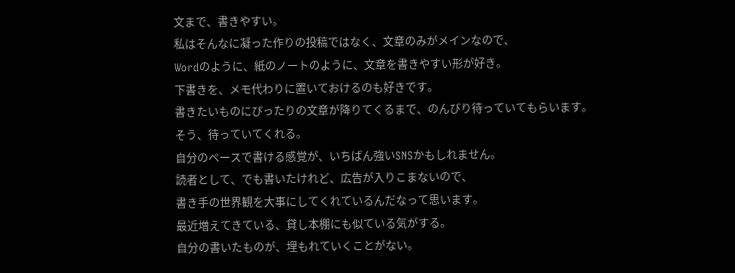文まで、書きやすい。
私はそんなに凝った作りの投稿ではなく、文章のみがメインなので、
Wordのように、紙のノートのように、文章を書きやすい形が好き。
下書きを、メモ代わりに置いておけるのも好きです。
書きたいものにぴったりの文章が降りてくるまで、のんびり待っていてもらいます。
そう、待っていてくれる。
自分のペースで書ける感覚が、いちばん強いSNSかもしれません。
読者として、でも書いたけれど、広告が入りこまないので、
書き手の世界観を大事にしてくれているんだなって思います。
最近増えてきている、貸し本棚にも似ている気がする。
自分の書いたものが、埋もれていくことがない。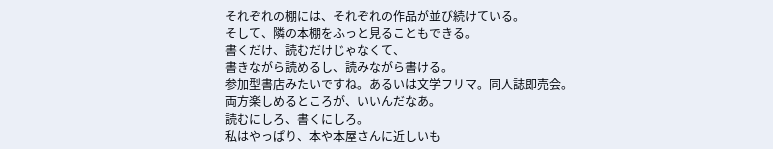それぞれの棚には、それぞれの作品が並び続けている。
そして、隣の本棚をふっと見ることもできる。
書くだけ、読むだけじゃなくて、
書きながら読めるし、読みながら書ける。
参加型書店みたいですね。あるいは文学フリマ。同人誌即売会。
両方楽しめるところが、いいんだなあ。
読むにしろ、書くにしろ。
私はやっぱり、本や本屋さんに近しいも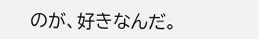のが、好きなんだ。